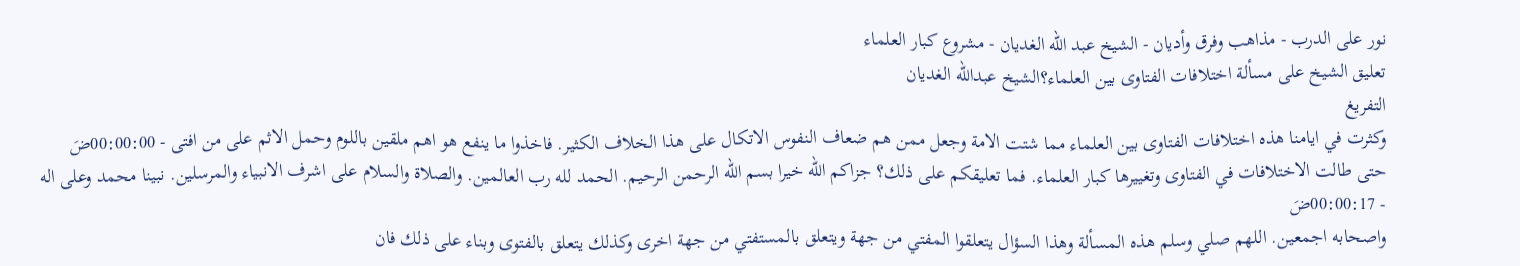نور على الدرب - مذاهب وفرق وأديان - الشيخ عبد الله الغديان - مشروع كبار العلماء
تعليق الشيخ على مسألة اختلافات الفتاوى بين العلماء؟الشيخ عبدالله الغديان
التفريغ
وكثرت في ايامنا هذه اختلافات الفتاوى بين العلماء مما شتت الامة وجعل ممن هم ضعاف النفوس الاتكال على هذا الخلاف الكثير. فاخذوا ما ينفع هو اهم ملقين باللوم وحمل الاثم على من افتى - 00:00:00ضَ
حتى طالت الاختلافات في الفتاوى وتغييرها كبار العلماء. فما تعليقكم على ذلك؟ جزاكم الله خيرا بسم الله الرحمن الرحيم. الحمد لله رب العالمين. والصلاة والسلام على اشرف الانبياء والمرسلين. نبينا محمد وعلى اله - 00:00:17ضَ
واصحابه اجمعين. اللهم صلي وسلم هذه المسألة وهذا السؤال يتعلقوا المفتي من جهة ويتعلق بالمستفتي من جهة اخرى وكذلك يتعلق بالفتوى وبناء على ذلك فان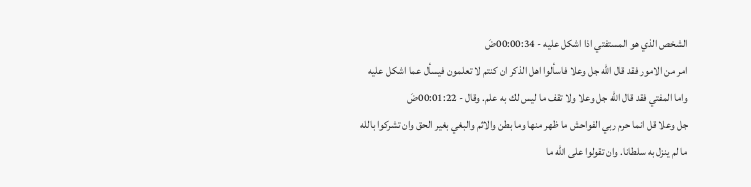الشخص الذي هو المستفتي اذا اشكل عليه - 00:00:34ضَ
امر من الامور فقد قال الله جل وعلا فاسألوا اهل الذكر ان كنتم لا تعلمون فيسأل عما اشكل عليه واما المفتي فقد قال الله جل وعلا ولا تقف ما ليس لك به علم. وقال - 00:01:22ضَ
جل وعلا قل انما حرم ربي الفواحش ما ظهر منها وما بطن والاثم والبغي بغير الحق وان تشركوا بالله ما لم ينزل به سلطانا. وان تقولوا على الله ما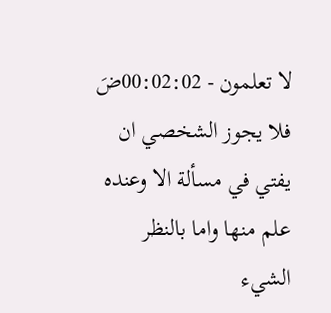لا تعلمون - 00:02:02ضَ
فلا يجوز الشخصي ان يفتي في مسألة الا وعنده علم منها واما بالنظر الشيء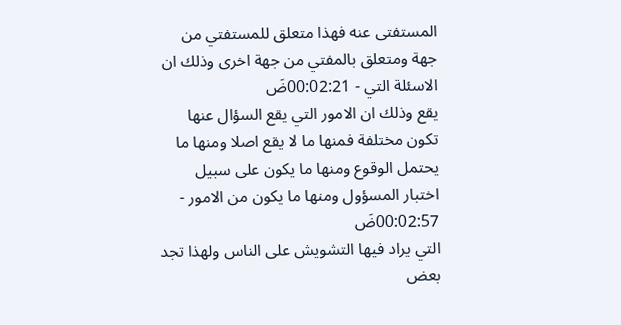المستفتى عنه فهذا متعلق للمستفتي من جهة ومتعلق بالمفتي من جهة اخرى وذلك ان الاسئلة التي - 00:02:21ضَ
يقع وذلك ان الامور التي يقع السؤال عنها تكون مختلفة فمنها ما لا يقع اصلا ومنها ما يحتمل الوقوع ومنها ما يكون على سبيل اختبار المسؤول ومنها ما يكون من الامور - 00:02:57ضَ
التي يراد فيها التشويش على الناس ولهذا تجد بعض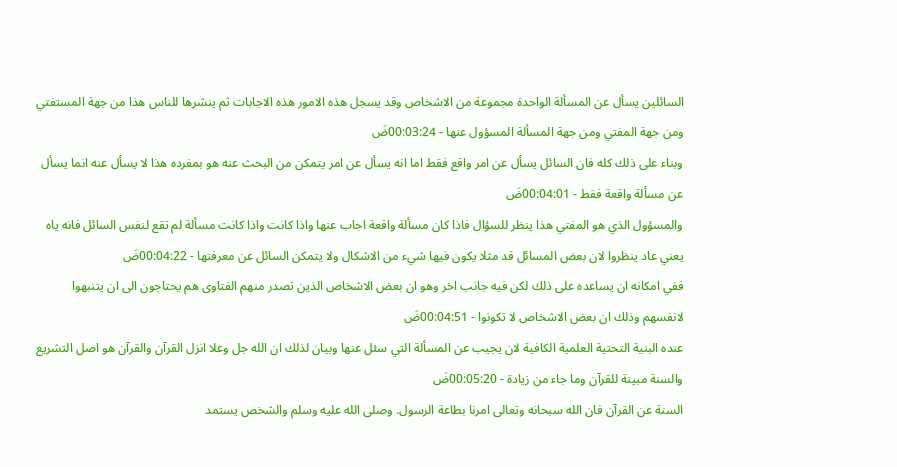السائلين يسأل عن المسألة الواحدة مجموعة من الاشخاص وقد يسجل هذه الامور هذه الاجابات ثم ينشرها للناس هذا من جهة المستفتي ومن جهة المفتي ومن جهة المسألة المسؤول عنها - 00:03:24ضَ
وبناء على ذلك كله فان السائل يسأل عن امر واقع فقط اما انه يسأل عن امر يتمكن من البحث عنه هو بمفرده هذا لا يسأل عنه انما يسأل عن مسألة واقعة فقط - 00:04:01ضَ
والمسؤول الذي هو المفتي هذا ينظر للسؤال فاذا كان مسألة واقعة اجاب عنها واذا كانت واذا كانت مسألة لم تقع لنفس السائل فانه ياه يعني عاد ينظروا لان بعض المسائل قد مثلا يكون فيها شيء من الاشكال ولا يتمكن السائل عن معرفتها - 00:04:22ضَ
ففي امكانه ان يساعده على ذلك لكن فيه جانب اخر وهو ان بعض الاشخاص الذين تصدر منهم الفتاوى هم يحتاجون الى ان يتنبهوا لانفسهم وذلك ان بعض الاشخاص لا تكونوا - 00:04:51ضَ
عنده البنية التحتية العلمية الكافية لان يجيب عن المسألة التي سئل عنها وبيان لذلك ان الله جل وعلا انزل القرآن والقرآن هو اصل التشريع والسنة مبينة للقرآن وما جاء من زيادة - 00:05:20ضَ
السنة عن القرآن فان الله سبحانه وتعالى امرنا بطاعة الرسول. وصلى الله عليه وسلم والشخص يستمد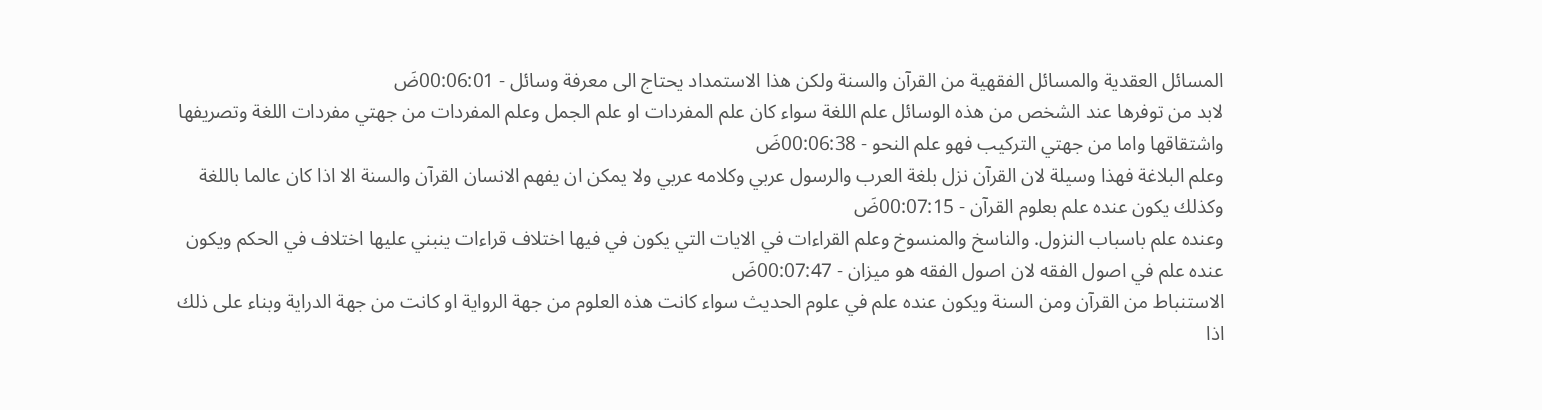المسائل العقدية والمسائل الفقهية من القرآن والسنة ولكن هذا الاستمداد يحتاج الى معرفة وسائل - 00:06:01ضَ
لابد من توفرها عند الشخص من هذه الوسائل علم اللغة سواء كان علم المفردات او علم الجمل وعلم المفردات من جهتي مفردات اللغة وتصريفها واشتقاقها واما من جهتي التركيب فهو علم النحو - 00:06:38ضَ
وعلم البلاغة فهذا وسيلة لان القرآن نزل بلغة العرب والرسول عربي وكلامه عربي ولا يمكن ان يفهم الانسان القرآن والسنة الا اذا كان عالما باللغة وكذلك يكون عنده علم بعلوم القرآن - 00:07:15ضَ
وعنده علم باسباب النزول. والناسخ والمنسوخ وعلم القراءات في الايات التي يكون في فيها اختلاف قراءات ينبني عليها اختلاف في الحكم ويكون عنده علم في اصول الفقه لان اصول الفقه هو ميزان - 00:07:47ضَ
الاستنباط من القرآن ومن السنة ويكون عنده علم في علوم الحديث سواء كانت هذه العلوم من جهة الرواية او كانت من جهة الدراية وبناء على ذلك اذا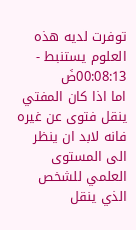توفرت لديه هذه العلوم يستنبط - 00:08:13ضَ
اما اذا كان المفتي ينقل فتوى عن غيره فانه لابد ان ينظر الى المستوى العلمي للشخص الذي ينقل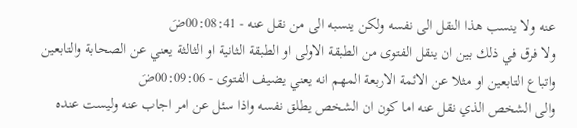عنه ولا ينسب هذا النقل الى نفسه ولكن ينسبه الى من نقل عنه - 00:08:41ضَ
ولا فرق في ذلك بين ان ينقل الفتوى من الطبقة الاولى او الطبقة الثانية او الثالثة يعني عن الصحابة والتابعين واتباع التابعين او مثلا عن الائمة الاربعة المهم انه يعني يضيف الفتوى - 00:09:06ضَ
والى الشخص الذي نقل عنه اما كون ان الشخص يطلق نفسه واذا سئل عن امر اجاب عنه وليست عنده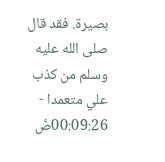بصيرة. فقد قال صلى الله عليه وسلم من كذب علي متعمدا - 00:09:26ضَ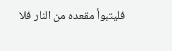فليتبوأ مقعده من النار فلا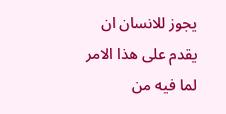يجوز للانسان ان يقدم على هذا الامر لما فيه من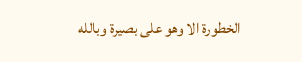الخطورة الا وهو على بصيرة وبالله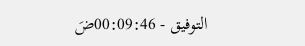التوفيق - 00:09:46ضَ